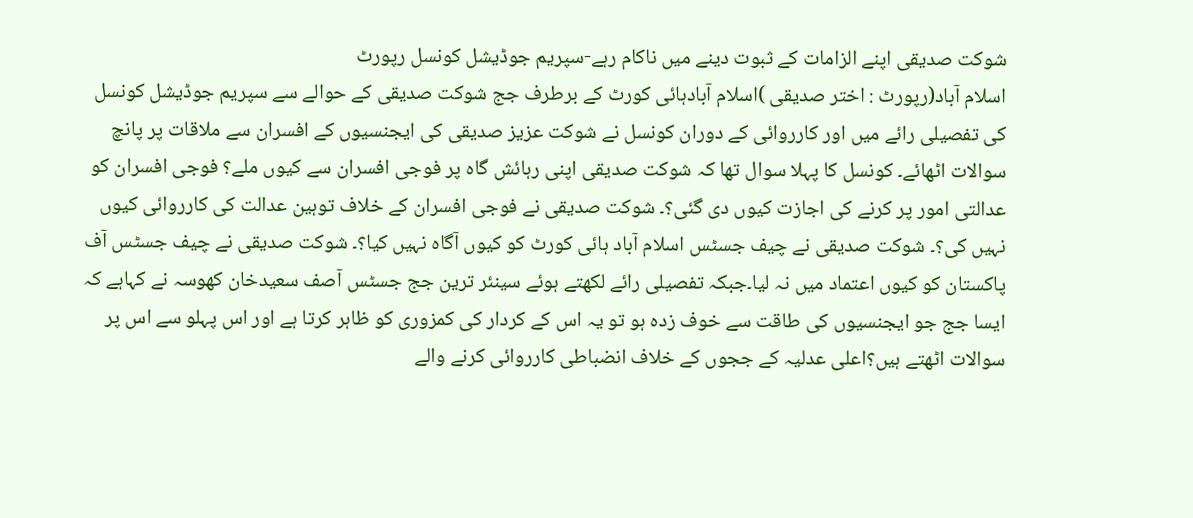شوکت صدیقی اپنے الزامات کے ثبوت دینے میں ناکام رہے-سپریم جوڈیشل کونسل رپورٹ
اسلام آباد(رپورٹ : اختر صدیقی )اسلام آبادہائی کورٹ کے برطرف جج شوکت صدیقی کے حوالے سے سپریم جوڈیشل کونسل کی تفصیلی رائے میں اور کارروائی کے دوران کونسل نے شوکت عزیز صدیقی کی ایجنسیوں کے افسران سے ملاقات پر پانچ سوالات اٹھائے۔ کونسل کا پہلا سوال تھا کہ شوکت صدیقی اپنی رہائش گاہ پر فوجی افسران سے کیوں ملے؟ فوجی افسران کو عدالتی امور پر کرنے کی اجازت کیوں دی گئی؟۔ شوکت صدیقی نے فوجی افسران کے خلاف توہین عدالت کی کارروائی کیوں نہیں کی؟۔ شوکت صدیقی نے چیف جسٹس اسلام آباد ہائی کورٹ کو کیوں آگاہ نہیں کیا؟۔ شوکت صدیقی نے چیف جسٹس آف پاکستان کو کیوں اعتماد میں نہ لیا۔جبکہ تفصیلی رائے لکھتے ہوئے سینئر ترین جج جسٹس آصف سعیدخان کھوسہ نے کہاہے کہ ایسا جج جو ایجنسیوں کی طاقت سے خوف زدہ ہو تو یہ اس کے کردار کی کمزوری کو ظاہر کرتا ہے اور اس پہلو سے اس پر سوالات اٹھتے ہیں؟اعلی عدلیہ کے ججوں کے خلاف انضباطی کارروائی کرنے والے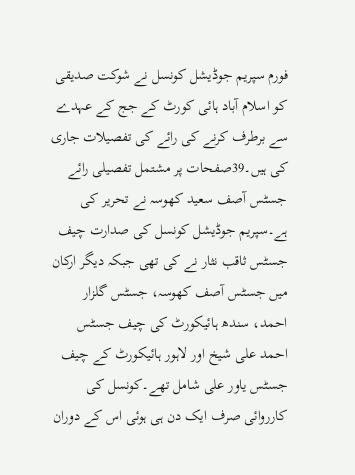فورم سپریم جوڈیشل کونسل نے شوکت صدیقی کو اسلام آباد ہائی کورٹ کے جج کے عہدے سے برطرف کرنے کی رائے کی تفصیلات جاری کی ہیں۔39صفحات پر مشتمل تفصیلی رائے جسٹس آصف سعید کھوسہ نے تحریر کی ہے۔سپریم جوڈیشل کونسل کی صدارت چیف جسٹس ثاقب نثار نے کی تھی جبکہ دیگر ارکان میں جسٹس آصف کھوسہ، جسٹس گلزار احمد، سندھ ہائیکورٹ کی چیف جسٹس احمد علی شیخ اور لاہور ہائیکورٹ کے چیف جسٹس یاور علی شامل تھے۔کونسل کی کارروائی صرف ایک دن ہی ہوئی اس کے دوران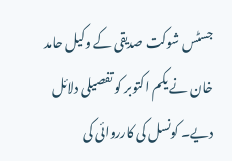جسٹس شوکت صدیقی کے وکیل حامد خان نے یکم اکتوبر کو تفصیلی دلائل دیے۔ کونسل کی کارروائی کی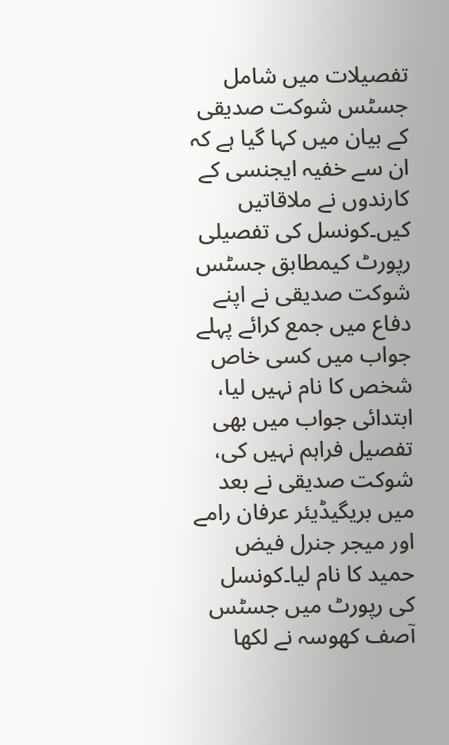تفصیلات میں شامل جسٹس شوکت صدیقی کے بیان میں کہا گیا ہے کہ ان سے خفیہ ایجنسی کے کارندوں نے ملاقاتیں کیں۔کونسل کی تفصیلی رپورٹ کیمطابق جسٹس شوکت صدیقی نے اپنے دفاع میں جمع کرائے پہلے جواب میں کسی خاص شخص کا نام نہیں لیا، ابتدائی جواب میں بھی تفصیل فراہم نہیں کی، شوکت صدیقی نے بعد میں بریگیڈیئر عرفان رامے اور میجر جنرل فیض حمید کا نام لیا۔کونسل کی رپورٹ میں جسٹس آصف کھوسہ نے لکھا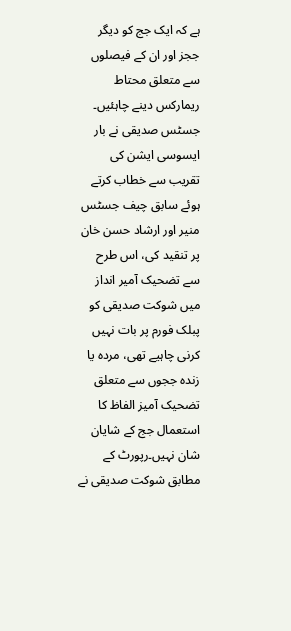ہے کہ ایک جج کو دیگر ججز اور ان کے فیصلوں سے متعلق محتاط ریمارکس دینے چاہئیں۔ جسٹس صدیقی نے بار ایسوسی ایشن کی تقریب سے خطاب کرتے ہوئے سابق چیف جسٹس منیر اور ارشاد حسن خان پر تنقید کی، اس طرح سے تضحیک آمیر انداز میں شوکت صدیقی کو پبلک فورم پر بات نہیں کرنی چاہیے تھی، مردہ یا زندہ ججوں سے متعلق تضحیک آمیز الفاظ کا استعمال جج کے شایان شان نہیں۔رپورٹ کے مطابق شوکت صدیقی نے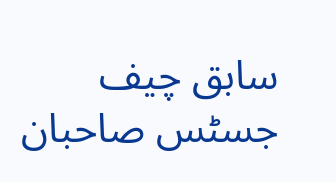سابق چیف جسٹس صاحبان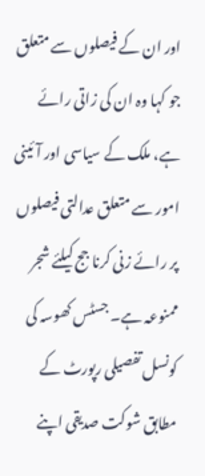اور ان کے فیصلوں سے متعلق جو کہا وہ ان کی زاتی رائے ہے، ملک کے سیاسی اور آئینی امور سے متعلق عدالتی فیصلوں پر رائے زنی کرنا جج کیلئے شجر ممنوعہ ہے۔ جسٹس کھوسہ کی کونسل تفصیلی رپورٹ کے مطابق شوکت صدیقی اپنے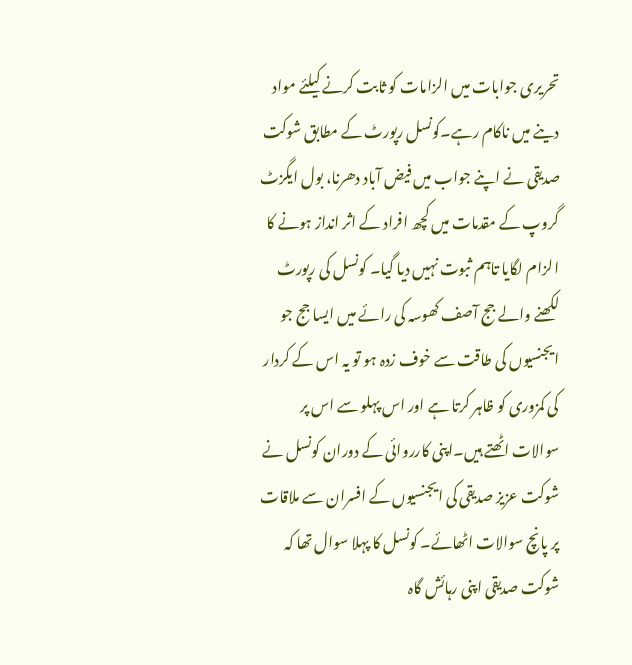تحریری جوابات میں الزامات کو ثابت کرنے کیلئے مواد دینے میں ناکام رہے۔کونسل رپورٹ کے مطابق شوکت صدیقی نے اپنے جواب میں فیض آباد دھرنا، بول ایگزٹ گروپ کے مقدمات میں کچھ افراد کے اثر انداز ہونے کا الزام لگایا تاہم ثبوت نہیں دیا گیا۔ کونسل کی رپورٹ لکھنے والے جج آصف کھوسہ کی رائے میں ایسا جج جو ایجنسیوں کی طاقت سے خوف زدہ ہو تو یہ اس کے کردار کی کمزوری کو ظاہر کرتا ہے اور اس پہلو سے اس پر سوالات اٹھتے ہیں۔اپنی کارروائی کے دوران کونسل نے شوکت عزیز صدیقی کی ایجنسیوں کے افسران سے ملاقات پر پانچ سوالات اٹھائے۔ کونسل کا پہلا سوال تھا کہ شوکت صدیقی اپنی رہائش گاہ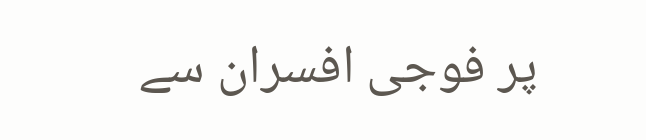پر فوجی افسران سے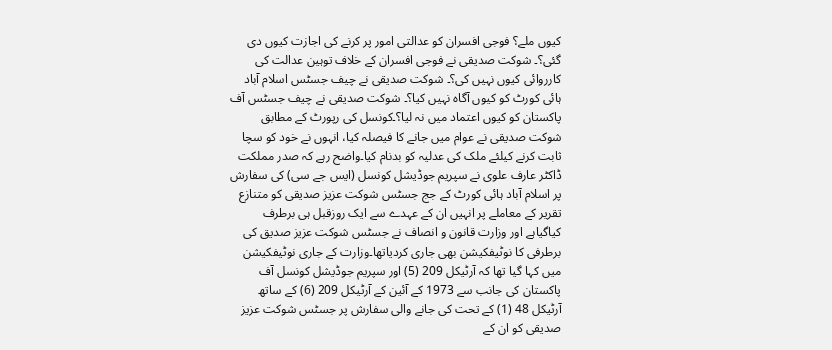کیوں ملے؟ فوجی افسران کو عدالتی امور پر کرنے کی اجازت کیوں دی گئی؟۔ شوکت صدیقی نے فوجی افسران کے خلاف توہین عدالت کی کارروائی کیوں نہیں کی؟۔ شوکت صدیقی نے چیف جسٹس اسلام آباد ہائی کورٹ کو کیوں آگاہ نہیں کیا؟۔ شوکت صدیقی نے چیف جسٹس آف پاکستان کو کیوں اعتماد میں نہ لیا؟۔کونسل کی رپورٹ کے مطابق شوکت صدیقی نے عوام میں جانے کا فیصلہ کیا، انہوں نے خود کو سچا ثابت کرنے کیلئے ملک کی عدلیہ کو بدنام کیا۔واضح رہے کہ صدر مملکت ڈاکٹر عارف علوی نے سپریم جوڈیشل کونسل (ایس جے سی) کی سفارش پر اسلام آباد ہائی کورٹ کے جج جسٹس شوکت عزیز صدیقی کو متنازع تقریر کے معاملے پر انہیں ان کے عہدے سے ایک روزقبل ہی برطرف کیاگیاہے اور وزارت قانون و انصاف نے جسٹس شوکت عزیز صدیق کی برطرفی کا نوٹیفکیشن بھی جاری کردیاتھا۔وزارت کے جاری نوٹیفکیشن میں کہا گیا تھا کہ آرٹیکل 209 (5) اور سپریم جوڈیشل کونسل آف پاکستان کی جانب سے 1973 کے آئین کے آرٹیکل 209 (6) کے ساتھ آرٹیکل 48 (1) کے تحت کی جانے والی سفارش پر جسٹس شوکت عزیز صدیقی کو ان کے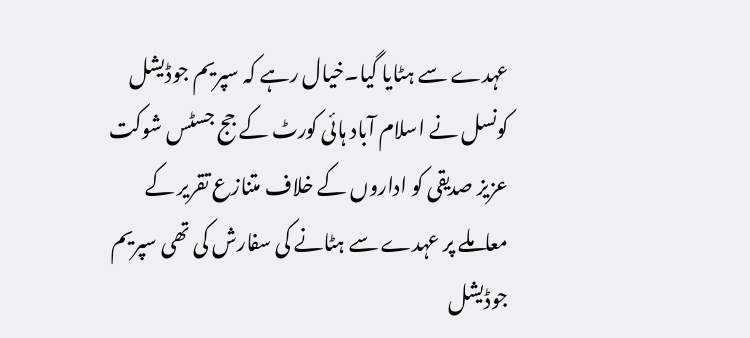عہدے سے ہٹایا گیا۔خیال رہے کہ سپریم جوڈیشل کونسل نے اسلام آباد ہائی کورٹ کے جج جسٹس شوکت عزیز صدیقی کو اداروں کے خلاف متنازع تقریر کے معاملے پر عہدے سے ہٹانے کی سفارش کی تھی سپریم جوڈیشل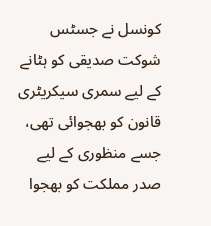کونسل نے جسٹس شوکت صدیقی کو ہٹانے کے لیے سمری سیکریٹری قانون کو بھجوائی تھی، جسے منظوری کے لیے صدر مملکت کو بھجوا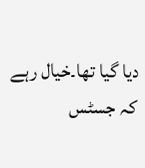دیا گیا تھا۔خیال رہے کہ جسٹس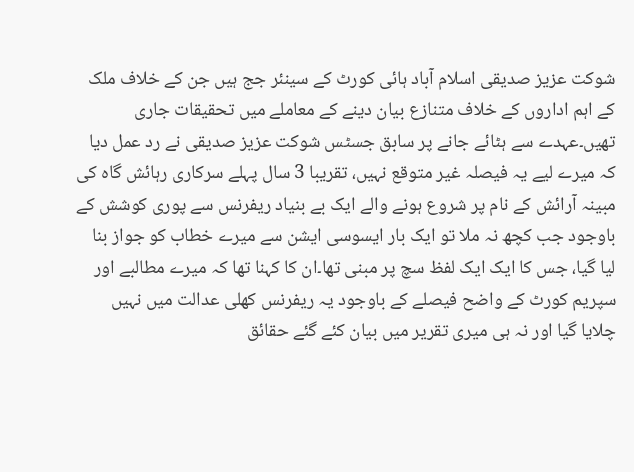شوکت عزیز صدیقی اسلام آباد ہائی کورٹ کے سینئر جج ہیں جن کے خلاف ملک کے اہم اداروں کے خلاف متنازع بیان دینے کے معاملے میں تحقیقات جاری تھیں۔عہدے سے ہٹائے جانے پر سابق جسٹس شوکت عزیز صدیقی نے رد عمل دیا کہ میرے لیے یہ فیصلہ غیر متوقع نہیں، تقریبا 3 سال پہلے سرکاری رہائش گاہ کی مبینہ آرائش کے نام پر شروع ہونے والے ایک بے بنیاد ریفرنس سے پوری کوشش کے باوجود جب کچھ نہ ملا تو ایک بار ایسوسی ایشن سے میرے خطاب کو جواز بنا لیا گیا، جس کا ایک ایک لفظ سچ پر مبنی تھا۔ان کا کہنا تھا کہ میرے مطالبے اور سپریم کورٹ کے واضح فیصلے کے باوجود یہ ریفرنس کھلی عدالت میں نہیں چلایا گیا اور نہ ہی میری تقریر میں بیان کئے گئے حقائق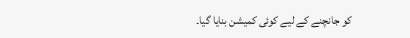کو جانچنے کے لیے کوئی کمیشن بنایا گیا۔